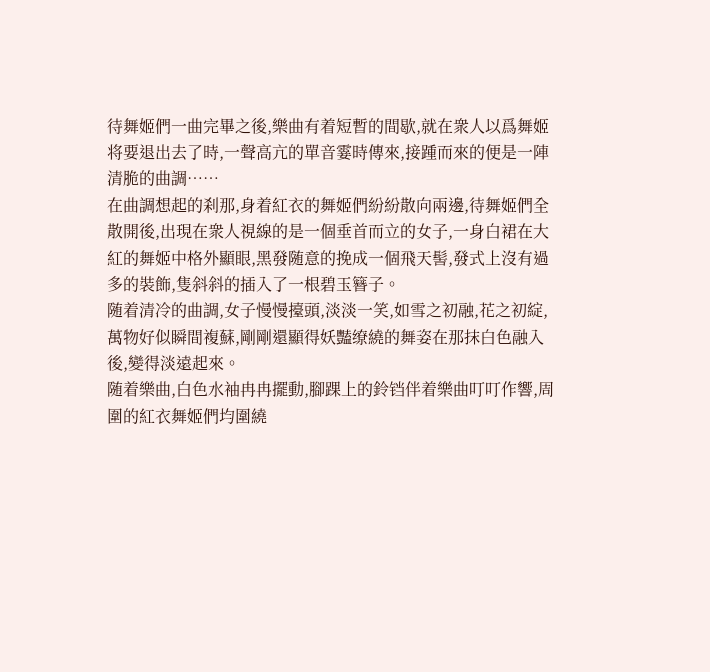待舞姬們一曲完畢之後,樂曲有着短暫的間歇,就在衆人以爲舞姬将要退出去了時,一聲高亢的單音霎時傳來,接踵而來的便是一陣清脆的曲調……
在曲調想起的刹那,身着紅衣的舞姬們紛紛散向兩邊,待舞姬們全散開後,出現在衆人視線的是一個垂首而立的女子,一身白裙在大紅的舞姬中格外顯眼,黑發随意的挽成一個飛天髻,發式上沒有過多的裝飾,隻斜斜的插入了一根碧玉簪子。
随着清冷的曲調,女子慢慢擡頭,淡淡一笑,如雪之初融,花之初綻,萬物好似瞬間複蘇,剛剛還顯得妖豔缭繞的舞姿在那抹白色融入後,變得淡遠起來。
随着樂曲,白色水袖冉冉擺動,腳踝上的鈴铛伴着樂曲叮叮作響,周圍的紅衣舞姬們均圍繞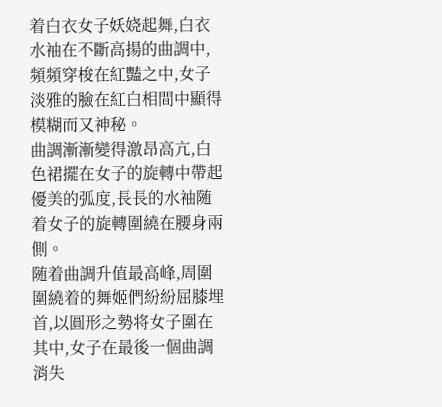着白衣女子妖娆起舞,白衣水袖在不斷高揚的曲調中,頻頻穿梭在紅豔之中,女子淡雅的臉在紅白相間中顯得模糊而又神秘。
曲調漸漸變得激昂高亢,白色裙擺在女子的旋轉中帶起優美的弧度,長長的水袖随着女子的旋轉圍繞在腰身兩側。
随着曲調升值最高峰,周圍圍繞着的舞姬們紛紛屈膝埋首,以圓形之勢将女子圍在其中,女子在最後一個曲調消失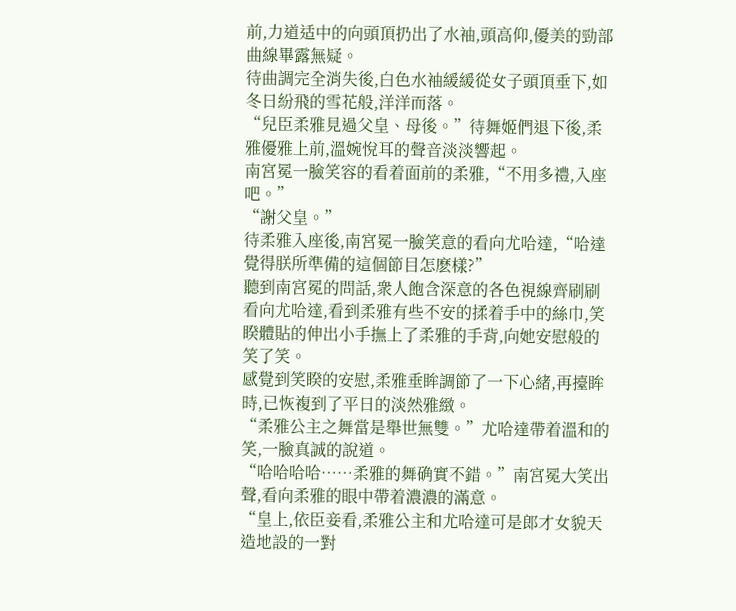前,力道适中的向頭頂扔出了水袖,頭高仰,優美的勁部曲線畢露無疑。
待曲調完全消失後,白色水袖緩緩從女子頭頂垂下,如冬日紛飛的雪花般,洋洋而落。
“兒臣柔雅見過父皇、母後。”待舞姬們退下後,柔雅優雅上前,溫婉悅耳的聲音淡淡響起。
南宮冕一臉笑容的看着面前的柔雅,“不用多禮,入座吧。”
“謝父皇。”
待柔雅入座後,南宮冕一臉笑意的看向尤哈達,“哈達覺得朕所準備的這個節目怎麽樣?”
聽到南宮冕的問話,衆人飽含深意的各色視線齊刷刷看向尤哈達,看到柔雅有些不安的揉着手中的絲巾,笑睽體貼的伸出小手撫上了柔雅的手背,向她安慰般的笑了笑。
感覺到笑睽的安慰,柔雅垂眸調節了一下心緒,再擡眸時,已恢複到了平日的淡然雅緻。
“柔雅公主之舞當是舉世無雙。”尤哈達帶着溫和的笑,一臉真誠的說道。
“哈哈哈哈……柔雅的舞确實不錯。”南宮冕大笑出聲,看向柔雅的眼中帶着濃濃的滿意。
“皇上,依臣妾看,柔雅公主和尤哈達可是郎才女貌天造地設的一對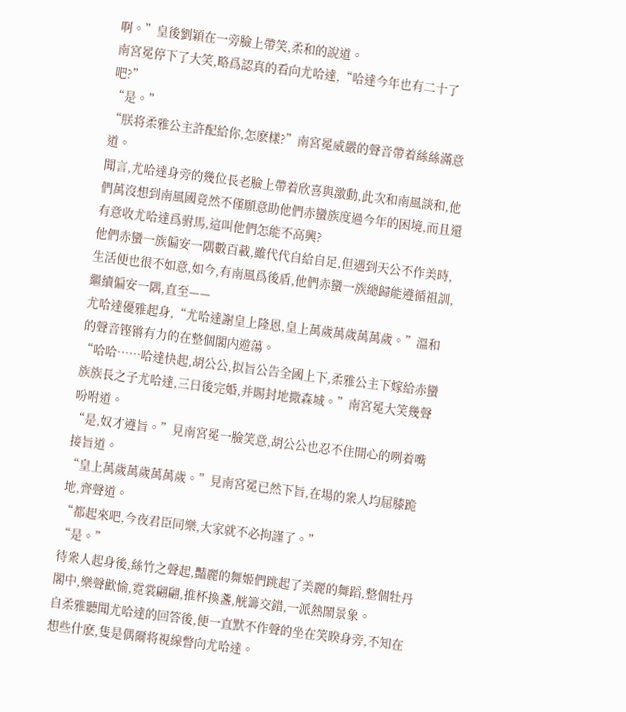啊。”皇後劉穎在一旁臉上帶笑,柔和的說道。
南宮冕停下了大笑,略爲認真的看向尤哈達,“哈達今年也有二十了吧?”
“是。”
“朕将柔雅公主許配給你,怎麽樣?”南宮冕威嚴的聲音帶着絲絲滿意道。
聞言,尤哈達身旁的幾位長老臉上帶着欣喜與激動,此次和南風談和,他們萬沒想到南風國竟然不僅願意助他們赤蠻族度過今年的困境,而且還有意收尤哈達爲驸馬,這叫他們怎能不高興?
他們赤蠻一族偏安一隅數百載,雖代代自給自足,但遇到天公不作美時,生活便也很不如意,如今,有南風爲後盾,他們赤蠻一族總歸能遵循祖訓,繼續偏安一隅,直至——
尤哈達優雅起身,“尤哈達謝皇上隆恩,皇上萬歲萬歲萬萬歲。”溫和的聲音铿锵有力的在整個閣内遊蕩。
“哈哈……哈達快起,胡公公,拟旨公告全國上下,柔雅公主下嫁給赤蠻族族長之子尤哈達,三日後完婚,并賜封地撒森城。”南宮冕大笑幾聲吩咐道。
“是,奴才遵旨。”見南宮冕一臉笑意,胡公公也忍不住開心的咧着嘴接旨道。
“皇上萬歲萬歲萬萬歲。”見南宮冕已然下旨,在場的衆人均屈膝跪地,齊聲道。
“都起來吧,今夜君臣同樂,大家就不必拘謹了。”
“是。”
待衆人起身後,絲竹之聲起,豔麗的舞姬們跳起了美麗的舞蹈,整個牡丹閣中,樂聲歡愉,霓裳翩翩,推杯換盞,觥籌交錯,一派熱鬧景象。
自柔雅聽聞尤哈達的回答後,便一直默不作聲的坐在笑睽身旁,不知在想些什麽,隻是偶爾将視線瞥向尤哈達。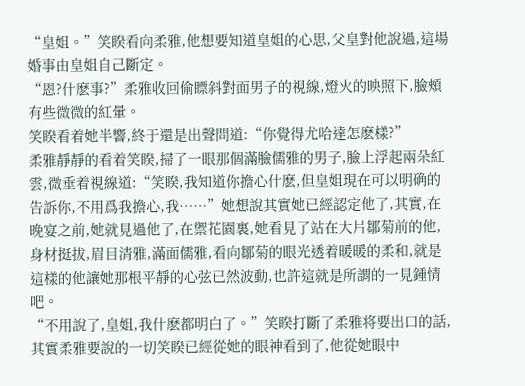“皇姐。”笑睽看向柔雅,他想要知道皇姐的心思,父皇對他說過,這場婚事由皇姐自己斷定。
“恩?什麽事?”柔雅收回偷瞟斜對面男子的視線,燈火的映照下,臉頰有些微微的紅暈。
笑睽看着她半響,終于還是出聲問道:“你覺得尤哈達怎麽樣?”
柔雅靜靜的看着笑睽,掃了一眼那個滿臉儒雅的男子,臉上浮起兩朵紅雲,微垂着視線道:“笑睽,我知道你擔心什麽,但皇姐現在可以明确的告訴你,不用爲我擔心,我……”她想說其實她已經認定他了,其實,在晚宴之前,她就見過他了,在禦花園裏,她看見了站在大片鄒菊前的他,身材挺拔,眉目清雅,滿面儒雅,看向鄒菊的眼光透着暖暖的柔和,就是這樣的他讓她那根平靜的心弦已然波動,也許這就是所謂的一見鍾情吧。
“不用說了,皇姐,我什麽都明白了。”笑睽打斷了柔雅将要出口的話,其實柔雅要說的一切笑睽已經從她的眼神看到了,他從她眼中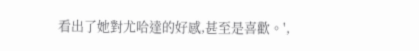看出了她對尤哈達的好感,甚至是喜歡。',